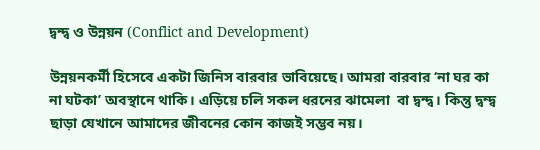দ্বন্দ্ব ও উন্নয়ন (Conflict and Development)

উন্নয়নকর্মী হিসেবে একটা জিনিস বারবার ভাবিয়েছে। আমরা বারবার ‘না ঘর কা না ঘটকা’ অবস্থানে থাকি। এড়িয়ে চলি সকল ধরনের ঝামেলা  বা দ্বন্দ্ব। কিন্তু দ্বন্দ্ব ছাড়া যেখানে আমাদের জীবনের কোন কাজই সম্ভব নয়।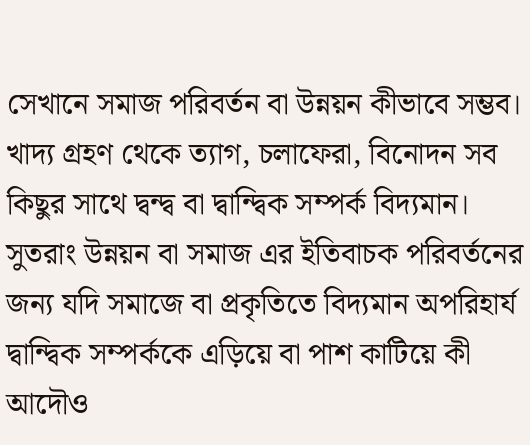সেখানে সমাজ পরিবর্তন বা উন্নয়ন কীভাবে সম্ভব। খাদ্য গ্রহণ থেকে ত্যাগ, চলাফেরা, বিনোদন সব কিছুর সাথে দ্বন্দ্ব বা দ্বান্দ্বিক সম্পর্ক বিদ্যমান। সুতরাং উন্নয়ন বা সমাজ এর ইতিবাচক পরিবর্তনের জন্য যদি সমাজে বা প্রকৃতিতে বিদ্যমান অপরিহার্য দ্বান্দ্বিক সম্পর্ককে এড়িয়ে বা পাশ কাটিয়ে কী আদৌও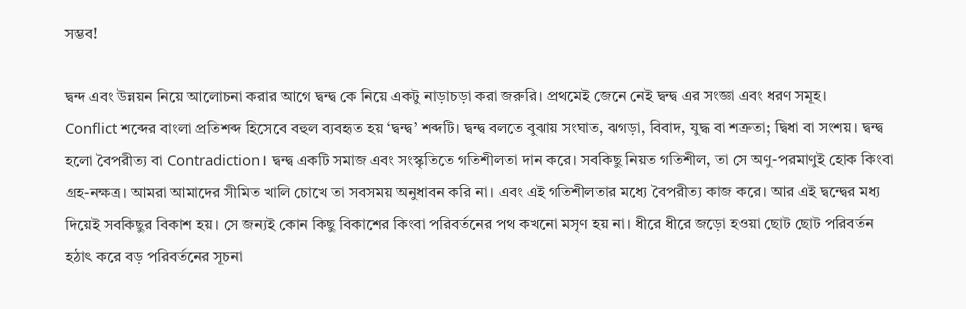সম্ভব!

দ্বন্দ এবং উন্নয়ন নিয়ে আলোচনা করার আগে দ্বন্দ্ব কে নিয়ে একটু নাড়াচড়া করা জরুরি। প্রথমেই জেনে নেই দ্বন্দ্ব এর সংজ্ঞা এবং ধরণ সমূহ।
Conflict শব্দের বাংলা প্রতিশব্দ হিসেবে বহুল ব্যবহৃত হয় ‘দ্বন্দ্ব’ শব্দটি। দ্বন্দ্ব বলতে বুঝায় সংঘাত, ঝগড়া, বিবাদ, যুদ্ধ বা শত্রুতা; দ্বিধা বা সংশয়। দ্বন্দ্ব হলো বৈপরীত্য বা Contradiction। দ্বন্দ্ব একটি সমাজ এবং সংস্কৃতিতে গতিশীলতা দান করে। সবকিছু নিয়ত গতিশীল, তা সে অণু-পরমাণুই হোক কিংবা গ্রহ-নক্ষত্র। আমরা আমাদের সীমিত খালি চোখে তা সবসময় অনুধাবন করি না। এবং এই গতিশীলতার মধ্যে বৈপরীত্য কাজ করে। আর এই দ্বন্দ্বের মধ্য দিয়েই সবকিছুর বিকাশ হয়। সে জন্যই কোন কিছু বিকাশের কিংবা পরিবর্তনের পথ কখনো মসৃণ হয় না। ধীরে ধীরে জড়ো হওয়া ছোট ছোট পরিবর্তন হঠাৎ করে বড় পরিবর্তনের সূচনা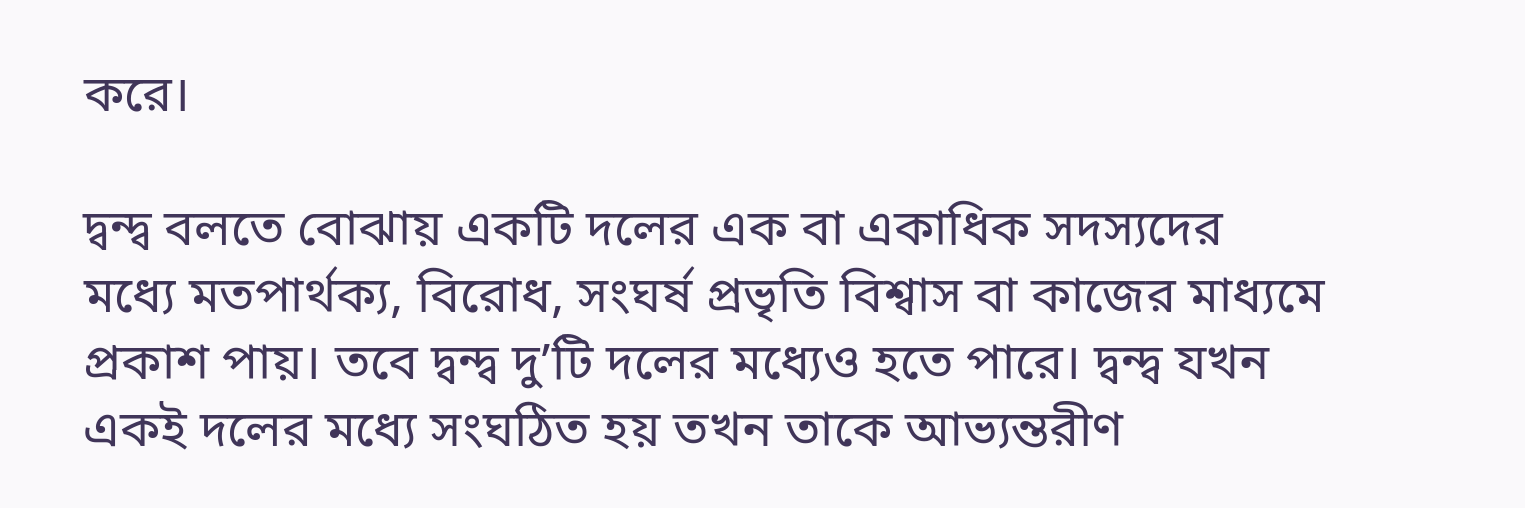করে।

দ্বন্দ্ব বলতে বোঝায় একটি দলের এক বা একাধিক সদস্যদের মধ্যে মতপার্থক্য, বিরোধ, সংঘর্ষ প্রভৃতি বিশ্বাস বা কাজের মাধ্যমে প্রকাশ পায়। তবে দ্বন্দ্ব দু’টি দলের মধ্যেও হতে পারে। দ্বন্দ্ব যখন একই দলের মধ্যে সংঘঠিত হয় তখন তাকে আভ্যন্তরীণ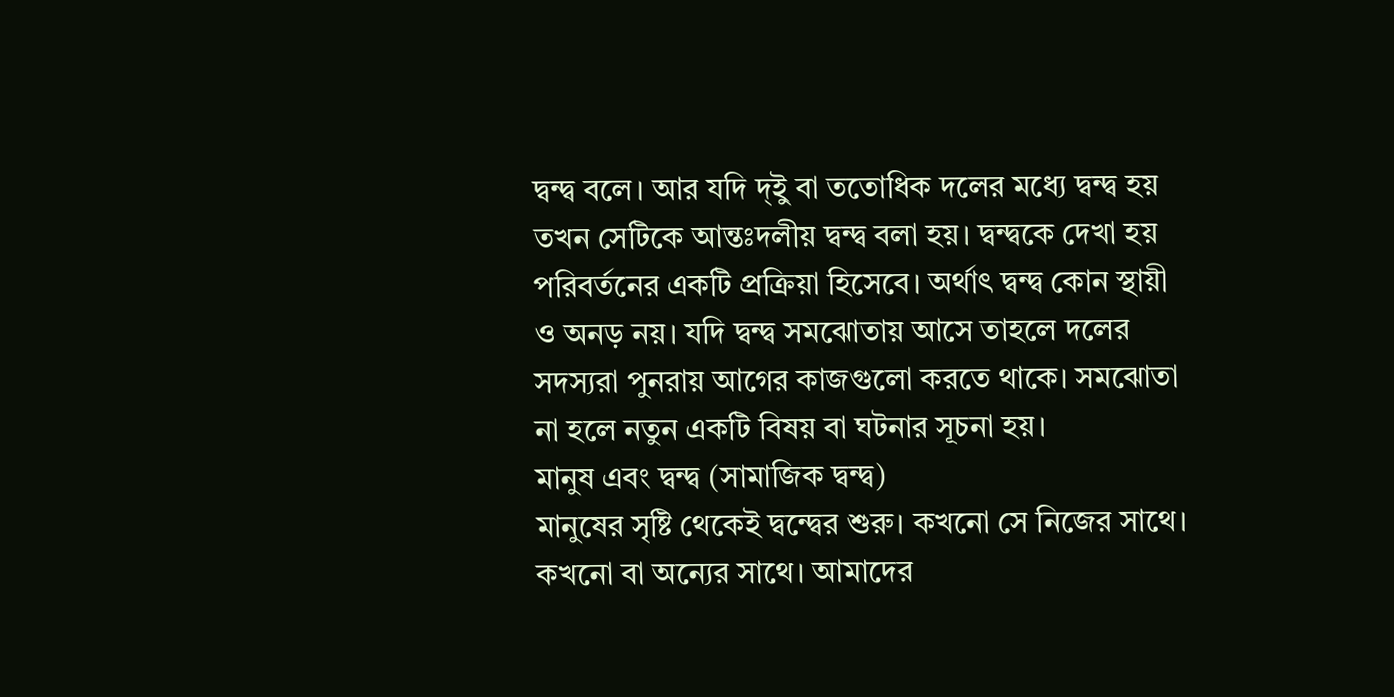দ্বন্দ্ব বলে। আর যদি দ্ইু বা ততোধিক দলের মধ্যে দ্বন্দ্ব হয় তখন সেটিকে আন্তঃদলীয় দ্বন্দ্ব বলা হয়। দ্বন্দ্বকে দেখা হয় পরিবর্তনের একটি প্রক্রিয়া হিসেবে। অর্থাৎ দ্বন্দ্ব কোন স্থায়ী ও অনড় নয়। যদি দ্বন্দ্ব সমঝোতায় আসে তাহলে দলের সদস্যরা পুনরায় আগের কাজগুলো করতে থাকে। সমঝোতা না হলে নতুন একটি বিষয় বা ঘটনার সূচনা হয়।
মানুষ এবং দ্বন্দ্ব (সামাজিক দ্বন্দ্ব)
মানুষের সৃষ্টি থেকেই দ্বন্দ্বের শুরু। কখনো সে নিজের সাথে। কখনো বা অন্যের সাথে। আমাদের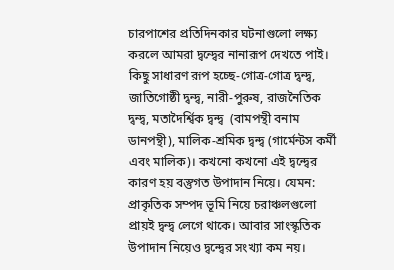চারপাশের প্রতিদিনকার ঘটনাগুলো লক্ষ্য করলে আমরা দ্বন্দ্বের নানারূপ দেখতে পাই। কিছু সাধারণ রূপ হচ্ছে-গোত্র-গোত্র দ্বন্দ্ব, জাতিগোষ্ঠী দ্বন্দ্ব, নারী-পুরুষ, রাজনৈতিক দ্বন্দ্ব, মতাদৈর্শ্বিক দ্বন্দ্ব  (বামপন্থী বনাম ডানপন্থী), মালিক-শ্রমিক দ্বন্দ্ব (গার্মেন্টস কর্মী এবং মালিক)। কখনো কখনো এই দ্বন্দ্বের কারণ হয় বস্তুগত উপাদান নিয়ে। যেমন: প্রাকৃতিক সম্পদ ভূমি নিয়ে চরাঞ্চলগুলো প্রায়ই দ্বন্দ্ব লেগে থাকে। আবার সাংস্কৃতিক উপাদান নিয়েও দ্বন্দ্বের সংখ্যা কম নয়।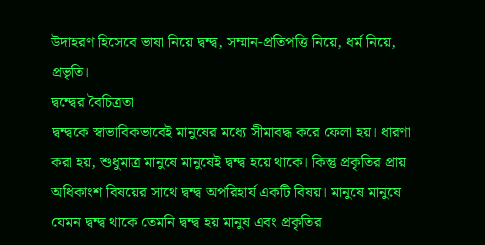উদাহরণ হিসেবে ভাষা নিয়ে দ্বন্দ্ব, সম্মান-প্রতিপত্তি নিয়ে, ধর্ম নিয়ে, প্রভৃতি।
দ্বন্দ্বের বৈচিত্রতা
দ্বন্দ্বকে স্বাভাবিকভাবেই মানুষের মধ্যে সীমাবদ্ধ করে ফেলা হয়। ধারণা করা হয়, শুধুমাত্র মানুষে মানুষেই দ্বন্দ্ব হয়ে থাকে। কিন্তু প্রকৃতির প্রায় অধিকাংশ বিষয়ের সাথে দ্বন্দ্ব অপরিহার্য একটি বিষয়। মানুষে মানুষে যেমন দ্বন্দ্ব থাকে তেমনি দ্বন্দ্ব হয় মানুষ এবং প্রকৃতির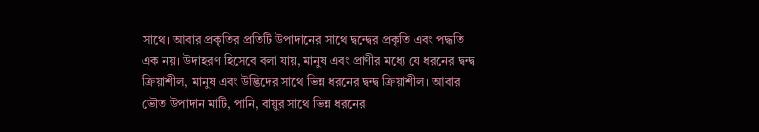সাথে। আবার প্রকৃতির প্রতিটি উপাদানের সাথে দ্বন্দ্বের প্রকৃতি এবং পদ্ধতি এক নয়। উদাহরণ হিসেবে বলা যায়, মানুষ এবং প্রাণীর মধ্যে যে ধরনের দ্বন্দ্ব ক্রিয়াশীল, মানুষ এবং উদ্ভিদের সাথে ভিন্ন ধরনের দ্বন্দ্ব ক্রিয়াশীল। আবার ভৌত উপাদান মাটি, পানি, বায়ুর সাথে ভিন্ন ধরনের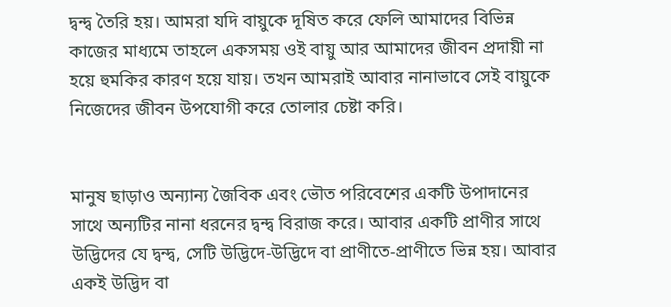দ্বন্দ্ব তৈরি হয়। আমরা যদি বায়ুকে দূষিত করে ফেলি আমাদের বিভিন্ন কাজের মাধ্যমে তাহলে একসময় ওই বায়ু আর আমাদের জীবন প্রদায়ী না হয়ে হুমকির কারণ হয়ে যায়। তখন আমরাই আবার নানাভাবে সেই বায়ুকে নিজেদের জীবন উপযোগী করে তোলার চেষ্টা করি।


মানুষ ছাড়াও অন্যান্য জৈবিক এবং ভৌত পরিবেশের একটি উপাদানের সাথে অন্যটির নানা ধরনের দ্বন্দ্ব বিরাজ করে। আবার একটি প্রাণীর সাথে উদ্ভিদের যে দ্বন্দ্ব, সেটি উদ্ভিদে-উদ্ভিদে বা প্রাণীতে-প্রাণীতে ভিন্ন হয়। আবার একই উদ্ভিদ বা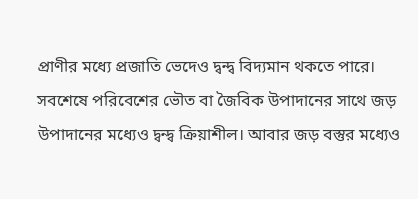প্রাণীর মধ্যে প্রজাতি ভেদেও দ্বন্দ্ব বিদ্যমান থকতে পারে। সবশেষে পরিবেশের ভৌত বা জৈবিক উপাদানের সাথে জড় উপাদানের মধ্যেও দ্বন্দ্ব ক্রিয়াশীল। আবার জড় বস্তুর মধ্যেও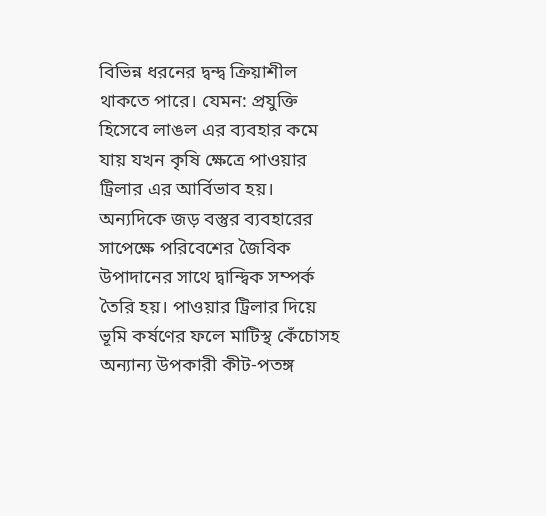বিভিন্ন ধরনের দ্বন্দ্ব ক্রিয়াশীল থাকতে পারে। যেমন: প্রযুক্তি হিসেবে লাঙল এর ব্যবহার কমে যায় যখন কৃষি ক্ষেত্রে পাওয়ার ট্রিলার এর আর্বিভাব হয়। অন্যদিকে জড় বস্তুর ব্যবহারের সাপেক্ষে পরিবেশের জৈবিক উপাদানের সাথে দ্বান্দ্বিক সম্পর্ক তৈরি হয়। পাওয়ার ট্রিলার দিয়ে ভূমি কর্ষণের ফলে মাটিস্থ কেঁচোসহ অন্যান্য উপকারী কীট-পতঙ্গ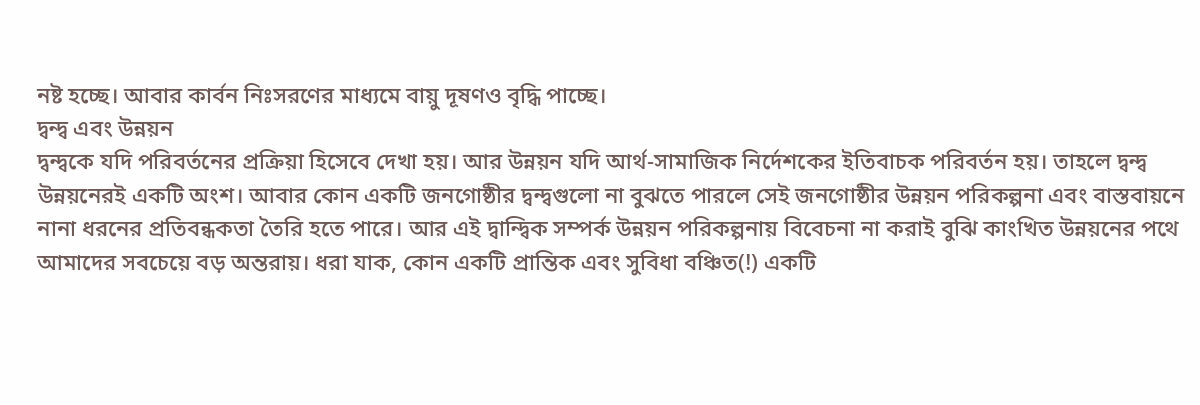নষ্ট হচ্ছে। আবার কার্বন নিঃসরণের মাধ্যমে বায়ু দূষণও বৃদ্ধি পাচ্ছে।
দ্বন্দ্ব এবং উন্নয়ন
দ্বন্দ্বকে যদি পরিবর্তনের প্রক্রিয়া হিসেবে দেখা হয়। আর উন্নয়ন যদি আর্থ-সামাজিক নির্দেশকের ইতিবাচক পরিবর্তন হয়। তাহলে দ্বন্দ্ব উন্নয়নেরই একটি অংশ। আবার কোন একটি জনগোষ্ঠীর দ্বন্দ্বগুলো না বুঝতে পারলে সেই জনগোষ্ঠীর উন্নয়ন পরিকল্পনা এবং বাস্তবায়নে নানা ধরনের প্রতিবন্ধকতা তৈরি হতে পারে। আর এই দ্বান্দ্বিক সম্পর্ক উন্নয়ন পরিকল্পনায় বিবেচনা না করাই বুঝি কাংখিত উন্নয়নের পথে আমাদের সবচেয়ে বড় অন্তরায়। ধরা যাক, কোন একটি প্রান্তিক এবং সুবিধা বঞ্চিত(!) একটি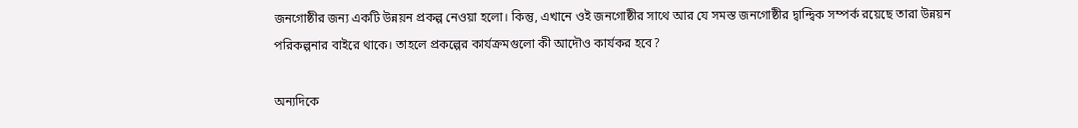জনগোষ্ঠীর জন্য একটি উন্নয়ন প্রকল্প নেওয়া হলো। কিন্তু, এখানে ওই জনগোষ্ঠীর সাথে আর যে সমস্ত জনগোষ্ঠীর দ্বান্দ্বিক সম্পর্ক রয়েছে তারা উন্নয়ন পরিকল্পনার বাইরে থাকে। তাহলে প্রকল্পের কার্যক্রমগুলো কী আদৌও কার্যকর হবে?

অন্যদিকে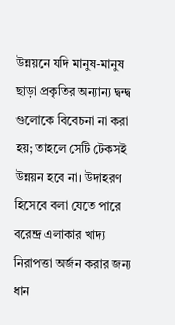উন্নয়নে যদি মানুষ-মানুষ ছাড়া প্রকৃতির অন্যান্য দ্বন্দ্ব গুলোকে বিবেচনা না করা হয়; তাহলে সেটি টেকসই উন্নয়ন হবে না। উদাহরণ হিসেবে বলা যেতে পারে বরেন্দ্র এলাকার খাদ্য নিরাপত্তা অর্জন করার জন্য ধান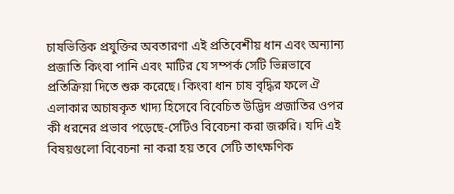চাষভিত্তিক প্রযুক্তির অবতারণা এই প্রতিবেশীয় ধান এবং অন্যান্য প্রজাতি কিংবা পানি এবং মাটির যে সম্পর্ক সেটি ভিন্নভাবে প্রতিক্রিয়া দিতে শুরু করেছে। কিংবা ধান চাষ বৃদ্ধির ফলে ঐ এলাকার অচাষকৃত খাদ্য হিসেবে বিবেচিত উদ্ভিদ প্রজাতির ওপর কী ধরনের প্রভাব পড়েছে-সেটিও বিবেচনা করা জরুরি। যদি এই বিষয়গুলো বিবেচনা না করা হয় তবে সেটি তাৎক্ষণিক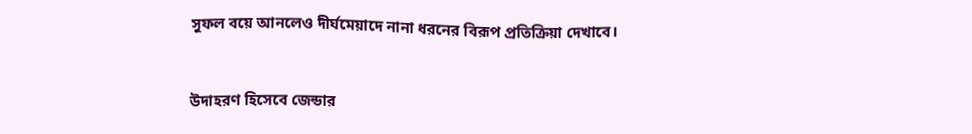সুফল বয়ে আনলেও দীর্ঘমেয়াদে নানা ধরনের বিরূপ প্রতিক্রিয়া দেখাবে।


উদাহরণ হিসেবে জেন্ডার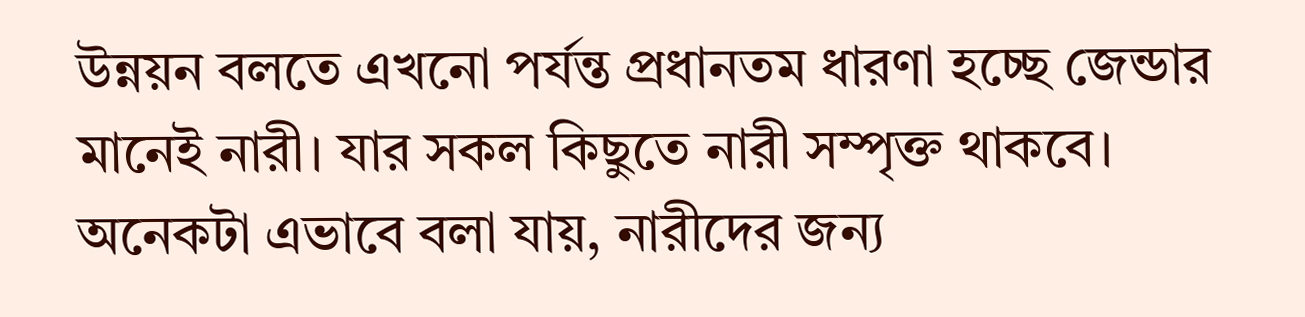উন্নয়ন বলতে এখনো পর্যন্ত প্রধানতম ধারণা হচ্ছে জেন্ডার মানেই নারী। যার সকল কিছুতে নারী সম্পৃক্ত থাকবে। অনেকটা এভাবে বলা যায়, নারীদের জন্য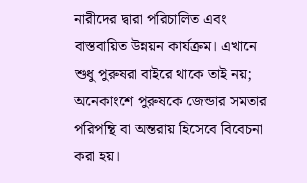নারীদের দ্বারা পরিচালিত এবং বাস্তবায়িত উন্নয়ন কার্যক্রম। এখানে শুধু পুরুষরা বাইরে থাকে তাই নয়; অনেকাংশে পুরুষকে জেন্ডার সমতার পরিপন্থি বা অন্তরায় হিসেবে বিবেচনা করা হয়।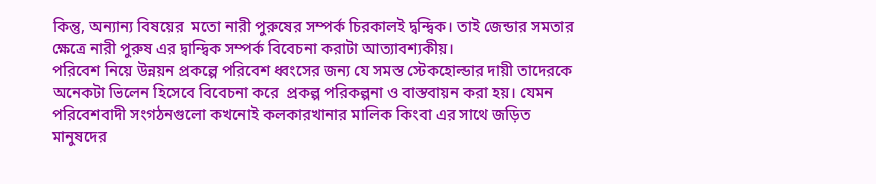কিন্তু, অন্যান্য বিষয়ের  মতো নারী পুরুষের সম্পর্ক চিরকালই দ্বন্দ্বিক। তাই জেন্ডার সমতার ক্ষেত্রে নারী পুরুষ এর দ্বান্দ্বিক সম্পর্ক বিবেচনা করাটা আত্যাবশ্যকীয়।
পরিবেশ নিয়ে উন্নয়ন প্রকল্পে পরিবেশ ধ্বংসের জন্য যে সমস্ত স্টেকহোল্ডার দায়ী তাদেরকে অনেকটা ভিলেন হিসেবে বিবেচনা করে  প্রকল্প পরিকল্পনা ও বাস্তবায়ন করা হয়। যেমন পরিবেশবাদী সংগঠনগুলো কখনোই কলকারখানার মালিক কিংবা এর সাথে জড়িত মানুষদের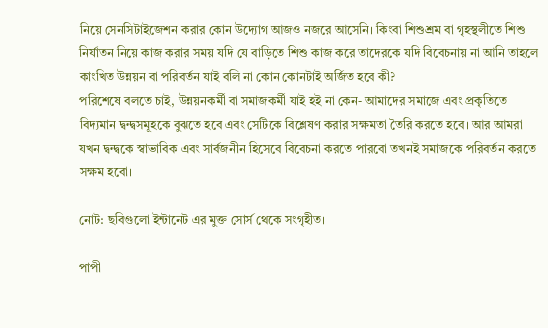নিয়ে সেনসিটাইজেশন করার কোন উদ্যোগ আজও নজরে আসেনি। কিংবা শিশুশ্রম বা গৃহস্থলীতে শিশু নির্যাতন নিয়ে কাজ করার সময় যদি যে বাড়িতে শিশু কাজ করে তাদেরকে যদি বিবেচনায় না আনি তাহলে কাংখিত উন্নয়ন বা পরিবর্তন যাই বলি না কোন কোনটাই অর্জিত হবে কী?
পরিশেষে বলতে চাই, উন্নয়নকর্মী বা সমাজকর্মী যাই হই না কেন- আমাদের সমাজে এবং প্রকৃতিতে বিদ্যমান দ্বন্দ্বসমূহকে বুঝতে হবে এবং সেটিকে বিশ্লেষণ করার সক্ষমতা তৈরি করতে হবে। আর আমরা যখন দ্বন্দ্বকে স্বাভাবিক এবং সার্বজনীন হিসেবে বিবেচনা করতে পারবো তখনই সমাজকে পরিবর্তন করতে সক্ষম হবো।

নোট: ছবিগুলো ইন্টানেট এর মুক্ত সোর্স থেকে সংগৃহীত।

পাপী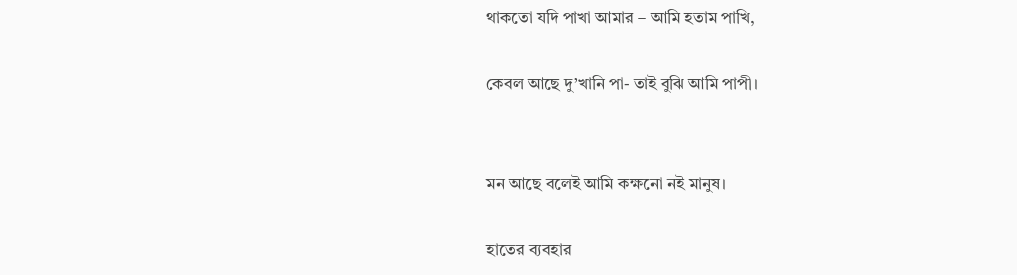থাকতো যদি পাখা আমার – আমি হতাম পাখি,

কেবল আছে দু’খানি পা- তাই বুঝি আমি পাপী।


মন আছে বলেই আমি কক্ষনো নই মানুষ।

হাতের ব্যবহার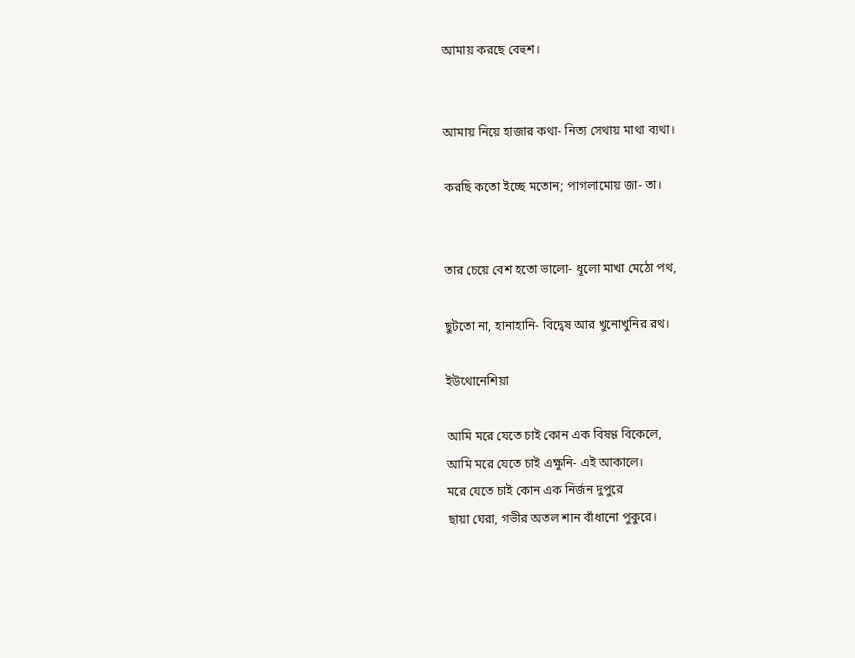আমায় করছে বেহুশ।


আমায় নিয়ে হাজার কথা- নিত্য সেথায় মাথা ব্যথা।

করছি কতো ইচ্ছে মতোন; পাগলামোয় জা- তা।


তার চেয়ে বেশ হতো ভালো- ধূলো মাখা মেঠো পথ,

ছুটতো না, হানাহানি- বিদ্বেষ আর খুনোখুনির রথ।

ইউথোনেশিয়া

আমি মরে যেতে চাই কোন এক বিষণ্ণ বিকেলে,
আমি মরে যেতে চাই এক্ষুনি- এই আকালে।
মরে যেতে চাই কোন এক নির্জন দুপুরে
ছায়া ঘেরা, গভীর অতল শান বাঁধানো পুকুরে।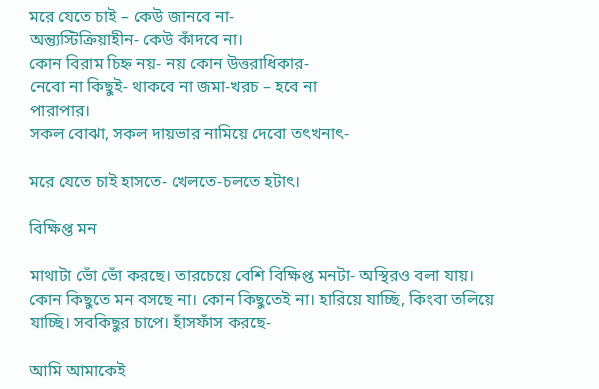মরে যেতে চাই – কেউ জানবে না-
অন্ত্যুস্টিক্রিয়াহীন- কেউ কাঁদবে না।
কোন বিরাম চিহ্ন নয়- নয় কোন উত্তরাধিকার-
নেবো না কিছুই- থাকবে না জমা-খরচ – হবে না
পারাপার।
সকল বোঝা, সকল দায়ভার নামিয়ে দেবো তৎখনাৎ-

মরে যেতে চাই হাসতে- খেলতে-চলতে হটাৎ।

বিক্ষিপ্ত মন

মাথাটা ভোঁ ভোঁ করছে। তারচেয়ে বেশি বিক্ষিপ্ত মনটা- অস্থিরও বলা যায়। কোন কিছুতে মন বসছে না। কোন কিছুতেই না। হারিয়ে যাচ্ছি, কিংবা তলিয়ে যাচ্ছি। সবকিছুর চাপে। হাঁসফাঁস করছে-

আমি আমাকেই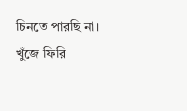চিনতে পারছি না।
খুঁজে ফিরি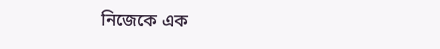নিজেকে এক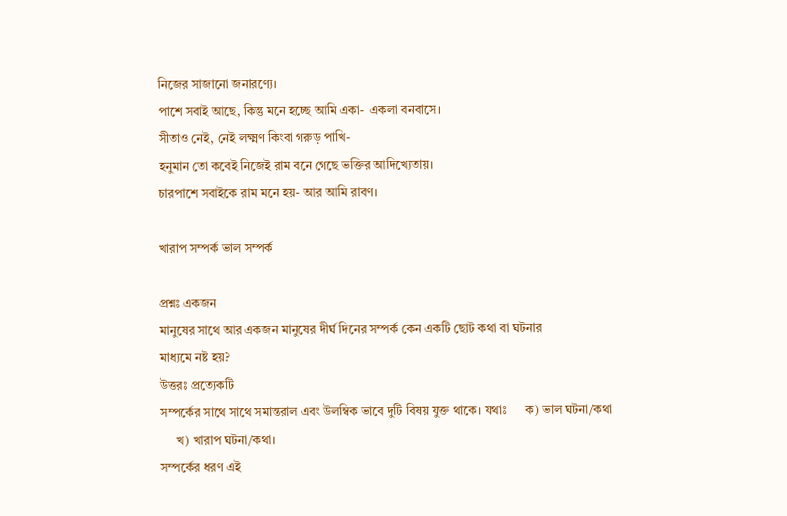নিজের সাজানো জনারণ্যে।
পাশে সবাই আছে, কিন্তু মনে হচ্ছে আমি একা-  একলা বনবাসে।
সীতাও নেই, নেই লক্ষ্মণ কিংবা গরুড় পাখি-
হনুমান তো কবেই নিজেই রাম বনে গেছে ভক্তির আদিখ্যেতায়।
চারপাশে সবাইকে রাম মনে হয়- আর আমি রাবণ।

খারাপ সম্পর্ক ভাল সম্পর্ক

প্রশ্নঃ একজন
মানুষের সাথে আর একজন মানুষের দীর্ঘ দিনের সম্পর্ক কেন একটি ছোট কথা বা ঘটনার
মাধ্যমে নষ্ট হয়?
উত্তরঃ প্রত্যেকটি
সম্পর্কের সাথে সাথে সমান্তরাল এবং উলম্বিক ভাবে দুটি বিষয় যুক্ত থাকে। যথাঃ      ক) ভাল ঘটনা/কথা
     খ) খারাপ ঘটনা/কথা।
সম্পর্কের ধরণ এই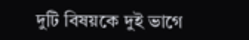দুটি বিষয়কে দুই ভাগে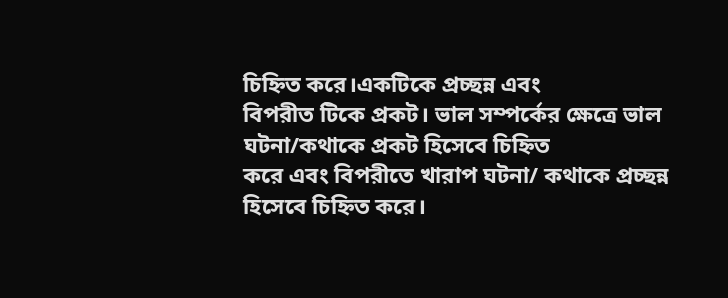চিহ্নিত করে।একটিকে প্রচ্ছন্ন এবং
বিপরীত টিকে প্রকট। ভাল সম্পর্কের ক্ষেত্রে ভাল ঘটনা/কথাকে প্রকট হিসেবে চিহ্নিত
করে এবং বিপরীতে খারাপ ঘটনা/ কথাকে প্রচ্ছন্ন হিসেবে চিহ্নিত করে।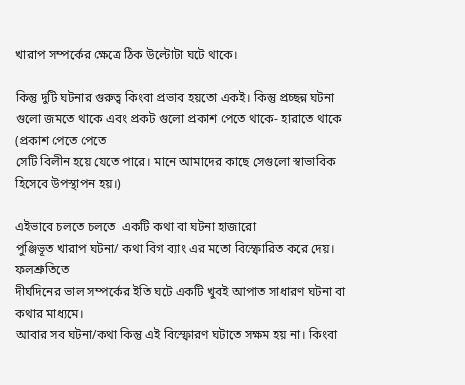খারাপ সম্পর্কের ক্ষেত্রে ঠিক উল্টোটা ঘটে থাকে।

কিন্তু দুটি ঘটনার গুরুত্ব কিংবা প্রভাব হয়তো একই। কিন্তু প্রচ্ছন্ন ঘটনা
গুলো জমতে থাকে এবং প্রকট গুলো প্রকাশ পেতে থাকে- হারাতে থাকে (প্রকাশ পেতে পেতে
সেটি বিলীন হয়ে যেতে পারে। মানে আমাদের কাছে সেগুলো স্বাভাবিক হিসেবে উপস্থাপন হয়।)

এইভাবে চলতে চলতে  একটি কথা বা ঘটনা হাজারো
পুঞ্জিভূত খারাপ ঘটনা/ কথা বিগ ব্যাং এর মতো বিস্ফোরিত করে দেয়। ফলশ্রুতিতে
দীর্ঘদিনের ভাল সম্পর্কের ইতি ঘটে একটি খুবই আপাত সাধারণ ঘটনা বা কথার মাধ্যমে।
আবার সব ঘটনা/কথা কিন্তু এই বিস্ফোরণ ঘটাতে সক্ষম হয় না। কিংবা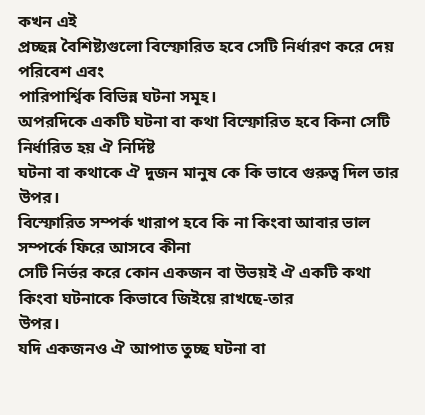কখন এই
প্রচ্ছন্ন বৈশিষ্ট্যগুলো বিস্ফোরিত হবে সেটি নির্ধারণ করে দেয় পরিবেশ এবং
পারিপার্শ্বিক বিভিন্ন ঘটনা সমূহ।
অপরদিকে একটি ঘটনা বা কথা বিস্ফোরিত হবে কিনা সেটি নির্ধারিত হয় ঐ নির্দিষ্ট
ঘটনা বা কথাকে ঐ দুজন মানুষ কে কি ভাবে গুরুত্ব দিল তার উপর।
বিস্ফোরিত সম্পর্ক খারাপ হবে কি না কিংবা আবার ভাল সম্পর্কে ফিরে আসবে কীনা
সেটি নির্ভর করে কোন একজন বা উভয়ই ঐ একটি কথা কিংবা ঘটনাকে কিভাবে জিইয়ে রাখছে-তার
উপর।
যদি একজনও ঐ আপাত তুচ্ছ ঘটনা বা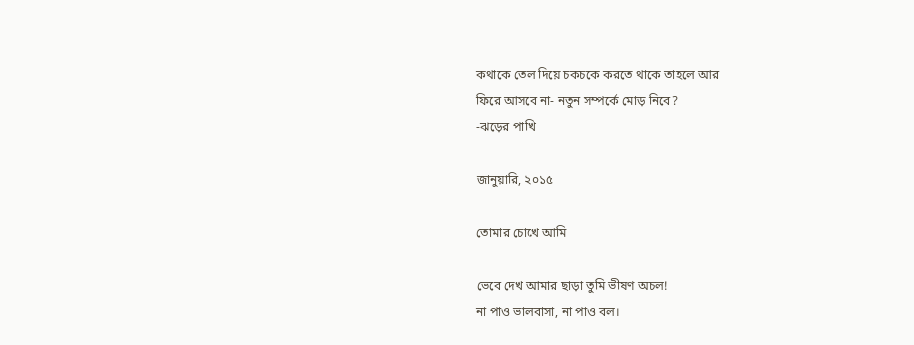কথাকে তেল দিয়ে চকচকে করতে থাকে তাহলে আর
ফিরে আসবে না- নতুন সম্পর্কে মোড় নিবে?
-ঝড়ের পাখি

জানুয়ারি, ২০১৫

তোমার চোখে আমি

ভেবে দেখ আমার ছাড়া তুমি ভীষণ অচল!
না পাও ভালবাসা, না পাও বল।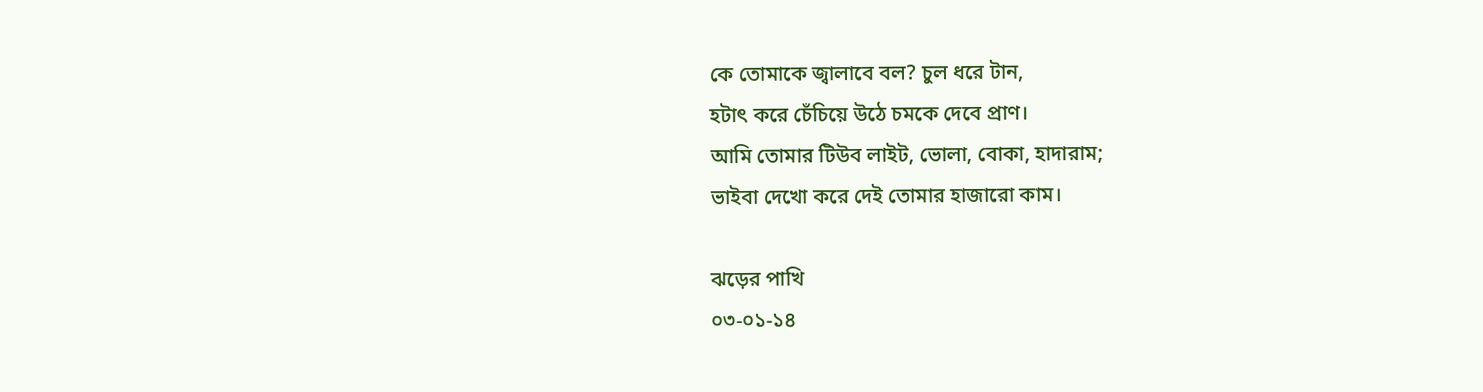কে তোমাকে জ্বালাবে বল? চুল ধরে টান,
হটাৎ করে চেঁচিয়ে উঠে চমকে দেবে প্রাণ।
আমি তোমার টিউব লাইট, ভোলা, বোকা, হাদারাম;
ভাইবা দেখো করে দেই তোমার হাজারো কাম।

ঝড়ের পাখি
০৩-০১-১৪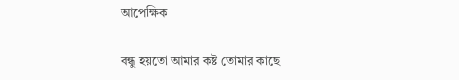আপেক্ষিক

বন্ধু হয়তো আমার কষ্ট তোমার কাছে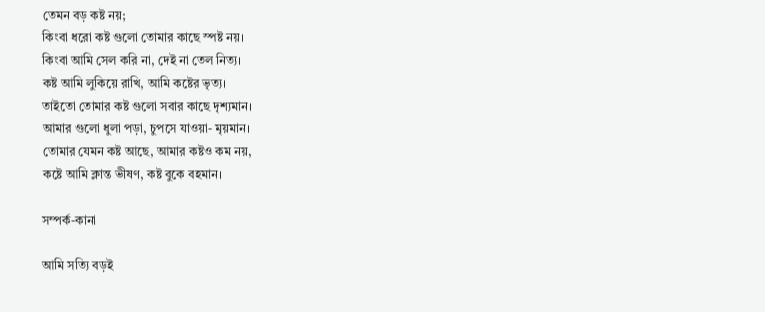তেমন বড় কষ্ট নয়;
কিংবা ধরো কষ্ট গুলো তোমার কাছে স্পষ্ট নয়।
কিংবা আমি সেল করি না, দেই না তেল নিত্য।
কষ্ট আমি লুকিয়ে রাখি, আমি কষ্টের ভৃত্য।
তাইতো তোমার কষ্ট গুলো সবার কাছে দৃশ্যমান।
আমার গুলো ধুলা পড়া, চুপসে যাওয়া- মৃয়মান।
তোমার যেমন কষ্ট আছে, আমার কষ্টও কম নয়,
কষ্টে আমি ক্লান্ত ভীষণ, কষ্ট বুকে বহমান।

সম্পর্ক-কানা

আমি সত্যি বড়ই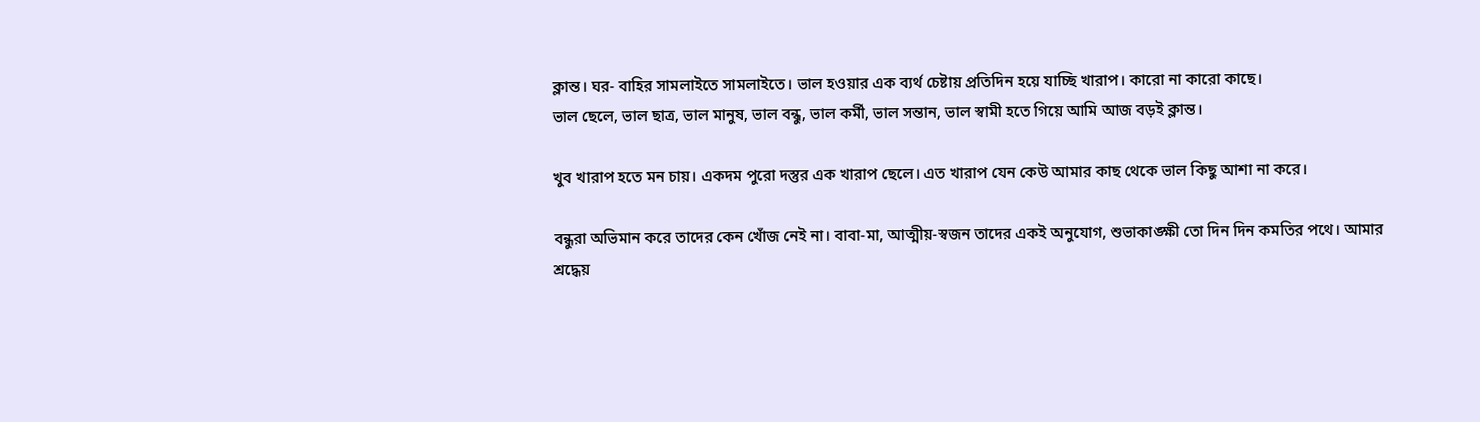ক্লান্ত। ঘর- বাহির সামলাইতে সামলাইতে। ভাল হওয়ার এক ব্যর্থ চেষ্টায় প্রতিদিন হয়ে যাচ্ছি খারাপ। কারো না কারো কাছে।
ভাল ছেলে, ভাল ছাত্র, ভাল মানুষ, ভাল বন্ধু, ভাল কর্মী, ভাল সন্তান, ভাল স্বামী হতে গিয়ে আমি আজ বড়ই ক্লান্ত।

খুব খারাপ হতে মন চায়। একদম পুরো দস্তুর এক খারাপ ছেলে। এত খারাপ যেন কেউ আমার কাছ থেকে ভাল কিছু আশা না করে।

বন্ধুরা অভিমান করে তাদের কেন খোঁজ নেই না। বাবা-মা, আত্মীয়-স্বজন তাদের একই অনুযোগ, শুভাকাঙ্ক্ষী তো দিন দিন কমতির পথে। আমার শ্রদ্ধেয়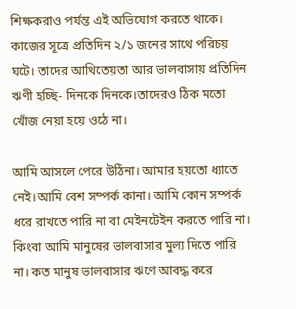শিক্ষকরাও পর্যন্ত এই অভিযোগ করতে থাকে।
কাজের সূত্রে প্রতিদিন ২/১ জনের সাথে পরিচয় ঘটে। তাদের আথিতেয়তা আর ভালবাসায় প্রতিদিন ঋণী হচ্ছি- দিনকে দিনকে।তাদেরও ঠিক মতো খোঁজ নেয়া হয়ে ওঠে না।

আমি আসলে পেরে উঠিনা। আমার হয়তো ধ্যাতে নেই।আমি বেশ সম্পর্ক কানা। আমি কোন সম্পর্ক ধরে রাখতে পারি না বা মেইনটেইন করতে পারি না।
কিংবা আমি মানুষের ভালবাসার মুল্য দিতে পারি না। কত মানুষ ভালবাসার ঋণে আবদ্ধ করে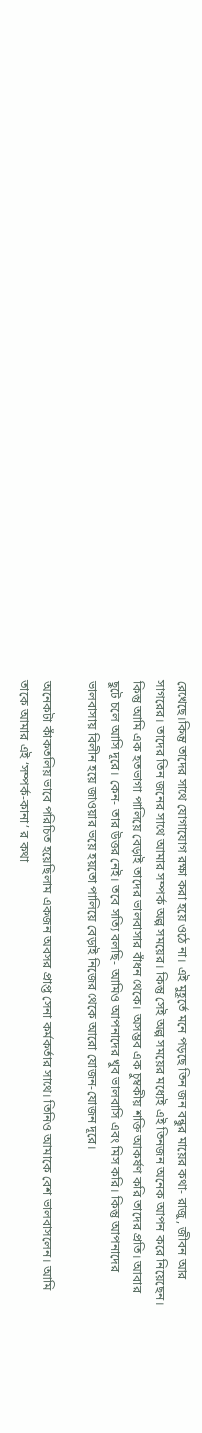রেখেছে।কিন্তু তাদের সাথে যোগাযোগ রক্ষা করা হয়ে ওঠে না। এই মুহূর্তে মনে পড়ছে তিন জন বন্ধুর মায়ের কথা- রাজু, জীবন আর সাগরের। তাদের তিন জনের সাথে আমার সম্পর্ক অল্প সময়ের। কিন্তু সেই অল্প সময়ের মধ্যেই এই তিনজন অনেক আপন করে নিয়েছেন। কিন্তু আমি এক হতভাগা পালিয়ে বেড়াই তাদের ভালবাসার বাঁধন থেকে। অসম্ভব এক চুম্বকীয় শক্তি আকর্ষণ করি তাদের প্রতি। আবার ছুটে চলে আসি দূরে। কেন- তার উত্তর নেই। তবে সত্যি বলছি- আমিও আপনাদের খুব ভালবাসি এবং মিস করি। কিন্তু আপনাদের ভালবাসায় বিলীন হয়ে জাওয়ার ভয়ে হয়তো পালিয়ে বেড়াই নিজের থেকে আরো যোজন-যোজন দূরে।

অনেকটা কাঁকতলিয় ভাবে পরিচিত হয়েছিলাম একজন অবসর প্রাপ্ত সেনা কর্মকর্তার সাথে। তিনিও আমাকে বেশ ভালবাসলেন। আমি তাকে আমার এই ‘সম্পর্ক-কানা’ র কথা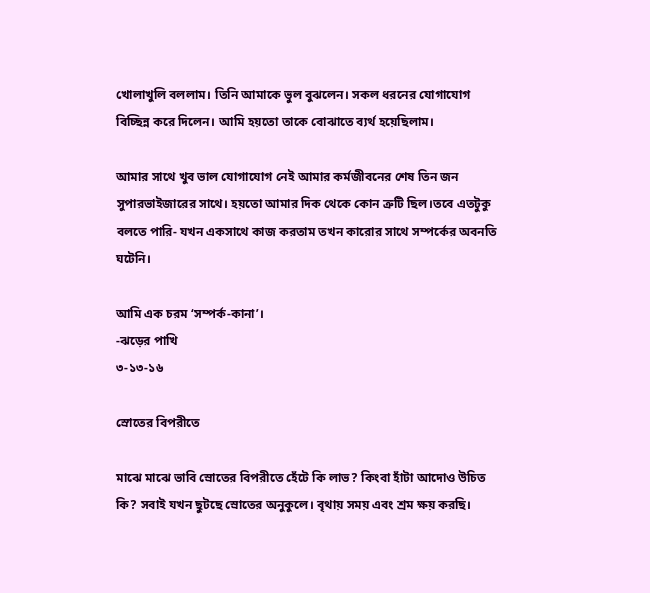খোলাখুলি বললাম। তিনি আমাকে ভুল বুঝলেন। সকল ধরনের যোগাযোগ বিচ্ছিন্ন করে দিলেন। আমি হয়তো তাকে বোঝাতে ব্যর্থ হয়েছিলাম।

আমার সাথে খুব ভাল যোগাযোগ নেই আমার কর্মজীবনের শেষ তিন জন সুপারভাইজারের সাথে। হয়তো আমার দিক থেকে কোন ত্রুটি ছিল।তবে এতটুকু বলতে পারি- যখন একসাথে কাজ করতাম তখন কারোর সাথে সম্পর্কের অবনতি ঘটেনি।

আমি এক চরম ‘সম্পর্ক-কানা’।
-ঝড়ের পাখি
৩-১৩-১৬

স্রোতের বিপরীতে

মাঝে মাঝে ভাবি স্রোতের বিপরীতে হেঁটে কি লাভ? কিংবা হাঁটা আদোও উচিত কি? সবাই যখন ছুটছে স্রোতের অনুকুলে। বৃথায় সময় এবং শ্রম ক্ষয় করছি।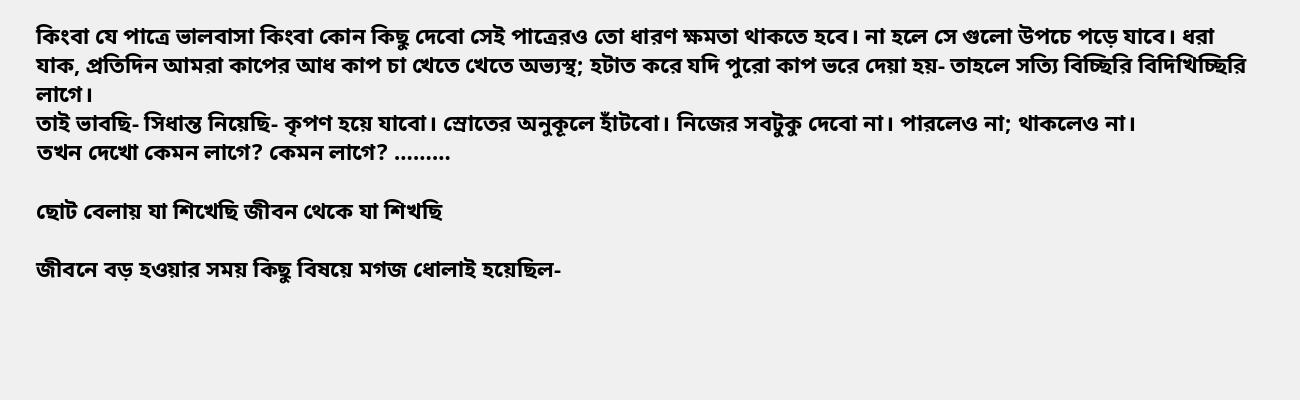কিংবা যে পাত্রে ভালবাসা কিংবা কোন কিছু দেবো সেই পাত্রেরও তো ধারণ ক্ষমতা থাকতে হবে। না হলে সে গুলো উপচে পড়ে যাবে। ধরা যাক, প্রতিদিন আমরা কাপের আধ কাপ চা খেতে খেতে অভ্যস্থ; হটাত করে যদি পুরো কাপ ভরে দেয়া হয়- তাহলে সত্যি বিচ্ছিরি বিদিখিচ্ছিরি লাগে।
তাই ভাবছি- সিধান্ত নিয়েছি- কৃপণ হয়ে যাবো। স্রোতের অনুকূলে হাঁটবো। নিজের সবটুকু দেবো না। পারলেও না; থাকলেও না।
তখন দেখো কেমন লাগে? কেমন লাগে? ………

ছোট বেলায় যা শিখেছি জীবন থেকে যা শিখছি

জীবনে বড় হওয়ার সময় কিছু বিষয়ে মগজ ধোলাই হয়েছিল-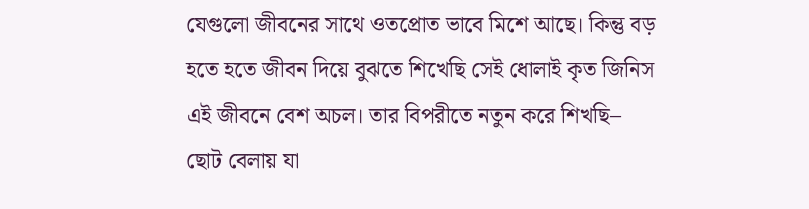যেগুলো জীবনের সাথে ওতপ্রোত ভাবে মিশে আছে। কিন্তু বড় হতে হতে জীবন দিয়ে বুঝতে শিখেছি সেই ধোলাই কৃত জিনিস এই জীবনে বেশ অচল। তার বিপরীতে নতুন করে শিখছি–
ছোট বেলায় যা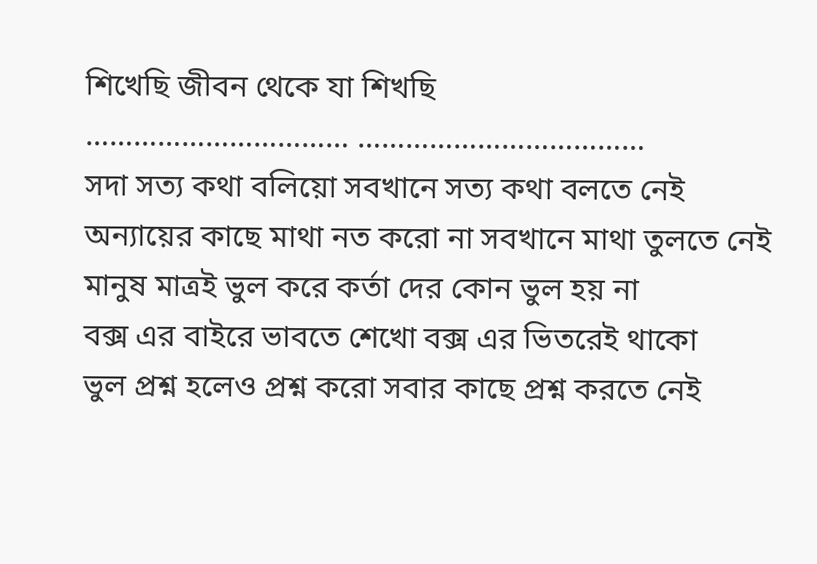শিখেছি জীবন থেকে যা শিখছি
…………………………… ………………………………
সদা সত্য কথা বলিয়ো সবখানে সত্য কথা বলতে নেই
অন্যায়ের কাছে মাথা নত করো না সবখানে মাথা তুলতে নেই
মানুষ মাত্রই ভুল করে কর্তা দের কোন ভুল হয় না
বক্স এর বাইরে ভাবতে শেখো বক্স এর ভিতরেই থাকো
ভুল প্রশ্ন হলেও প্রশ্ন করো সবার কাছে প্রশ্ন করতে নেই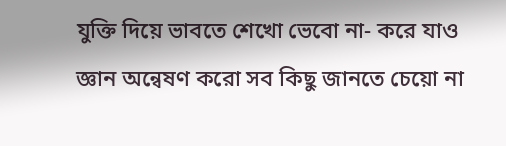যুক্তি দিয়ে ভাবতে শেখো ভেবো না- করে যাও
জ্ঞান অন্বেষণ করো সব কিছু জানতে চেয়ো না